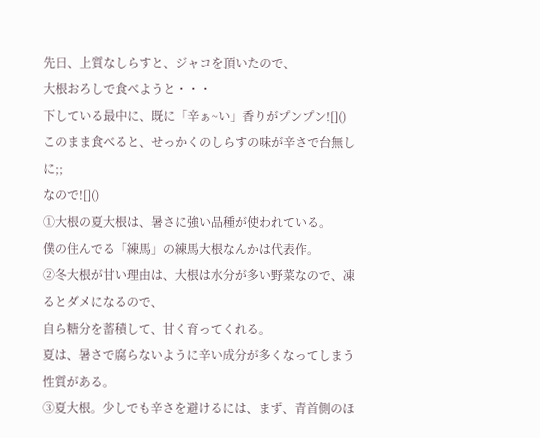先日、上質なしらすと、ジャコを頂いたので、
大根おろしで食べようと・・・
下している最中に、既に「辛ぁ~い」香りがプンプン![]()
このまま食べると、せっかくのしらすの味が辛さで台無しに;;
なので![]()
①大根の夏大根は、暑さに強い品種が使われている。
僕の住んでる「練馬」の練馬大根なんかは代表作。
②冬大根が甘い理由は、大根は水分が多い野菜なので、凍るとダメになるので、
自ら糖分を蓄積して、甘く育ってくれる。
夏は、暑さで腐らないように辛い成分が多くなってしまう性質がある。
③夏大根。少しでも辛さを避けるには、まず、青首側のほ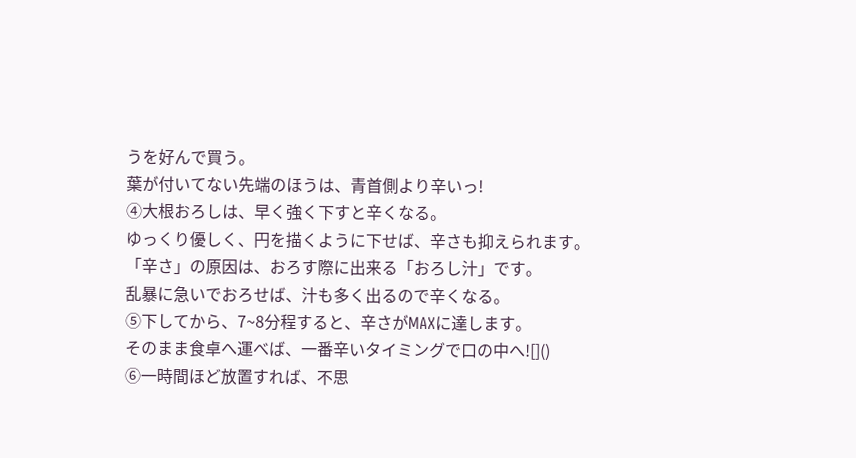うを好んで買う。
葉が付いてない先端のほうは、青首側より辛いっ!
④大根おろしは、早く強く下すと辛くなる。
ゆっくり優しく、円を描くように下せば、辛さも抑えられます。
「辛さ」の原因は、おろす際に出来る「おろし汁」です。
乱暴に急いでおろせば、汁も多く出るので辛くなる。
⑤下してから、7~8分程すると、辛さがMAXに達します。
そのまま食卓へ運べば、一番辛いタイミングで口の中へ![]()
⑥一時間ほど放置すれば、不思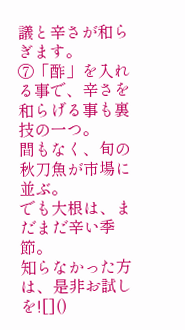議と辛さが和らぎます。
⑦「酢」を入れる事で、辛さを和らげる事も裏技の一つ。
間もなく、旬の秋刀魚が市場に並ぶ。
でも大根は、まだまだ辛い季節。
知らなかった方は、是非お試しを![]()